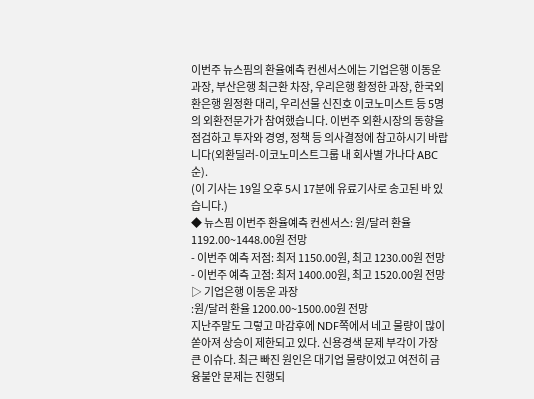이번주 뉴스핌의 환율예측 컨센서스에는 기업은행 이동운 과장, 부산은행 최근환 차장, 우리은행 황정한 과장, 한국외환은행 원정환 대리, 우리선물 신진호 이코노미스트 등 5명의 외환전문가가 참여했습니다. 이번주 외환시장의 동향을 점검하고 투자와 경영, 정책 등 의사결정에 참고하시기 바랍니다(외환딜러-이코노미스트그룹 내 회사별 가나다 ABC순).
(이 기사는 19일 오후 5시 17분에 유료기사로 송고된 바 있습니다.)
◆ 뉴스핌 이번주 환율예측 컨센서스: 원/달러 환율 1192.00~1448.00원 전망
- 이번주 예측 저점: 최저 1150.00원, 최고 1230.00원 전망
- 이번주 예측 고점: 최저 1400.00원, 최고 1520.00원 전망
▷ 기업은행 이동운 과장
:원/달러 환율 1200.00~1500.00원 전망
지난주말도 그렇고 마감후에 NDF쪽에서 네고 물량이 많이 쏟아져 상승이 제한되고 있다. 신용경색 문제 부각이 가장 큰 이슈다. 최근 빠진 원인은 대기업 물량이었고 여전히 금융불안 문제는 진행되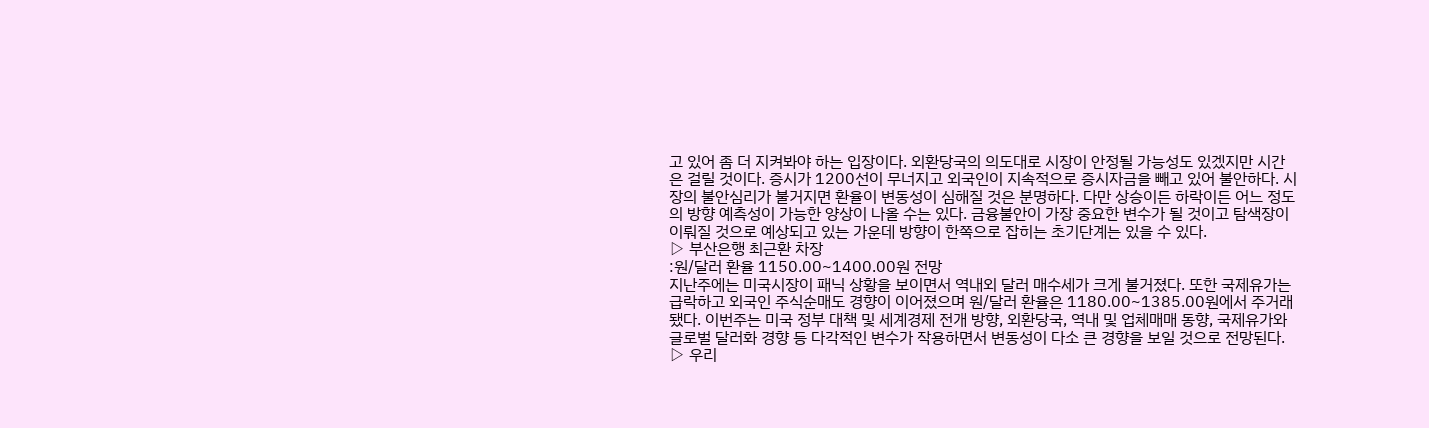고 있어 좀 더 지켜봐야 하는 입장이다. 외환당국의 의도대로 시장이 안정될 가능성도 있겠지만 시간은 걸릴 것이다. 증시가 1200선이 무너지고 외국인이 지속적으로 증시자금을 빼고 있어 불안하다. 시장의 불안심리가 불거지면 환율이 변동성이 심해질 것은 분명하다. 다만 상승이든 하락이든 어느 정도의 방향 예측성이 가능한 양상이 나올 수는 있다. 금융불안이 가장 중요한 변수가 될 것이고 탐색장이 이뤄질 것으로 예상되고 있는 가운데 방향이 한쪽으로 잡히는 초기단계는 있을 수 있다.
▷ 부산은행 최근환 차장
:원/달러 환율 1150.00~1400.00원 전망
지난주에는 미국시장이 패닉 상황을 보이면서 역내외 달러 매수세가 크게 불거졌다. 또한 국제유가는 급락하고 외국인 주식순매도 경향이 이어졌으며 원/달러 환율은 1180.00~1385.00원에서 주거래됐다. 이번주는 미국 정부 대책 및 세계경제 전개 방향, 외환당국, 역내 및 업체매매 동향, 국제유가와 글로벌 달러화 경향 등 다각적인 변수가 작용하면서 변동성이 다소 큰 경향을 보일 것으로 전망된다.
▷ 우리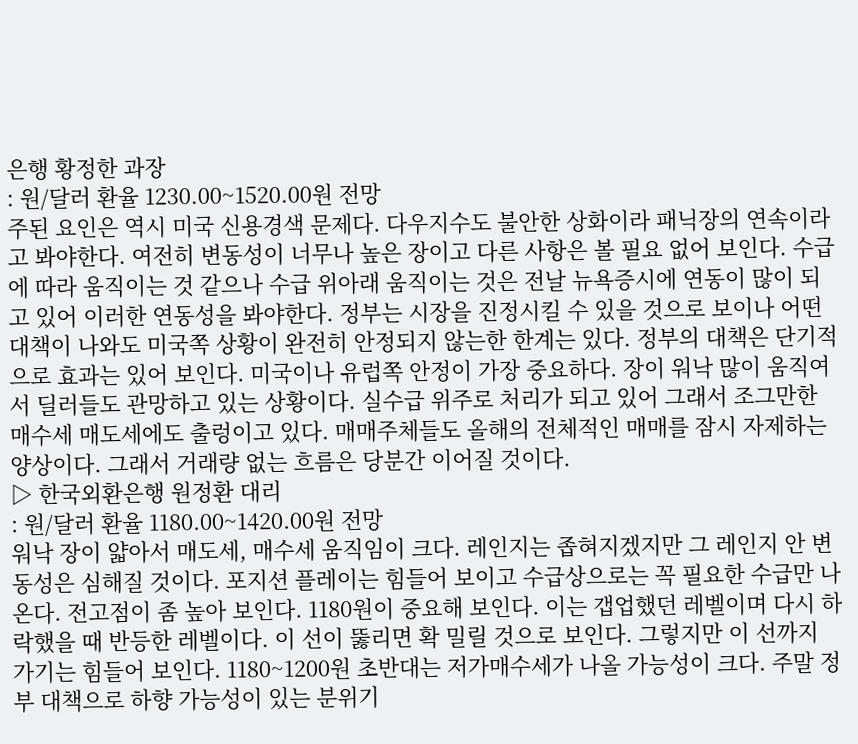은행 황정한 과장
: 원/달러 환율 1230.00~1520.00원 전망
주된 요인은 역시 미국 신용경색 문제다. 다우지수도 불안한 상화이라 패닉장의 연속이라고 봐야한다. 여전히 변동성이 너무나 높은 장이고 다른 사항은 볼 필요 없어 보인다. 수급에 따라 움직이는 것 같으나 수급 위아래 움직이는 것은 전날 뉴욕증시에 연동이 많이 되고 있어 이러한 연동성을 봐야한다. 정부는 시장을 진정시킬 수 있을 것으로 보이나 어떤 대책이 나와도 미국쪽 상황이 완전히 안정되지 않는한 한계는 있다. 정부의 대책은 단기적으로 효과는 있어 보인다. 미국이나 유럽쪽 안정이 가장 중요하다. 장이 워낙 많이 움직여서 딜러들도 관망하고 있는 상황이다. 실수급 위주로 처리가 되고 있어 그래서 조그만한 매수세 매도세에도 출렁이고 있다. 매매주체들도 올해의 전체적인 매매를 잠시 자제하는 양상이다. 그래서 거래량 없는 흐름은 당분간 이어질 것이다.
▷ 한국외환은행 원정환 대리
: 원/달러 환율 1180.00~1420.00원 전망
워낙 장이 얇아서 매도세, 매수세 움직임이 크다. 레인지는 좁혀지겠지만 그 레인지 안 변동성은 심해질 것이다. 포지션 플레이는 힘들어 보이고 수급상으로는 꼭 필요한 수급만 나온다. 전고점이 좀 높아 보인다. 1180원이 중요해 보인다. 이는 갭업했던 레벨이며 다시 하락했을 때 반등한 레벨이다. 이 선이 뚫리면 확 밀릴 것으로 보인다. 그렇지만 이 선까지 가기는 힘들어 보인다. 1180~1200원 초반대는 저가매수세가 나올 가능성이 크다. 주말 정부 대책으로 하향 가능성이 있는 분위기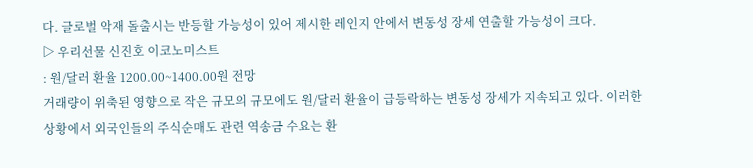다. 글로벌 악재 돌출시는 반등할 가능성이 있어 제시한 레인지 안에서 변동성 장세 연출할 가능성이 크다.
▷ 우리선물 신진호 이코노미스트
: 원/달러 환율 1200.00~1400.00원 전망
거래량이 위축된 영향으로 작은 규모의 규모에도 원/달러 환율이 급등락하는 변동성 장세가 지속되고 있다. 이러한 상황에서 외국인들의 주식순매도 관련 역송금 수요는 환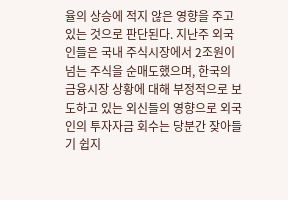율의 상승에 적지 않은 영향을 주고 있는 것으로 판단된다. 지난주 외국인들은 국내 주식시장에서 2조원이 넘는 주식을 순매도했으며, 한국의 금융시장 상황에 대해 부정적으로 보도하고 있는 외신들의 영향으로 외국인의 투자자금 회수는 당분간 잦아들기 쉽지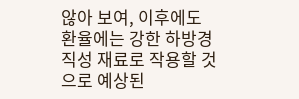않아 보여, 이후에도 환율에는 강한 하방경직성 재료로 작용할 것으로 예상된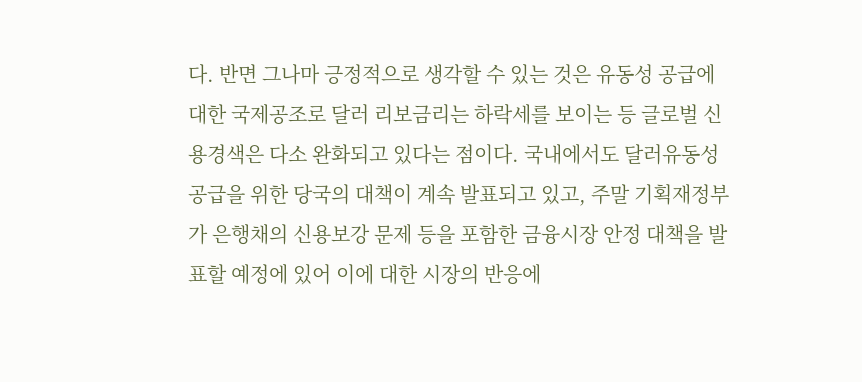다. 반면 그나마 긍정적으로 생각할 수 있는 것은 유동성 공급에 대한 국제공조로 달러 리보금리는 하락세를 보이는 등 글로벌 신용경색은 다소 완화되고 있다는 점이다. 국내에서도 달러유동성 공급을 위한 당국의 대책이 계속 발표되고 있고, 주말 기획재정부가 은행채의 신용보강 문제 등을 포함한 금융시장 안정 대책을 발표할 예정에 있어 이에 대한 시장의 반응에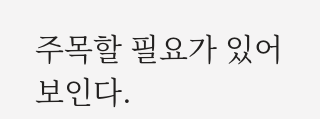주목할 필요가 있어 보인다.